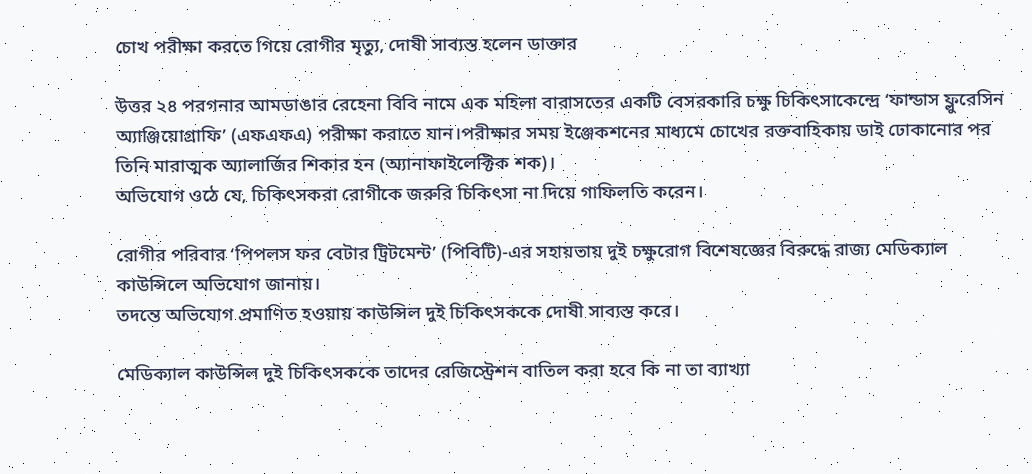চোখ পরীক্ষা করতে গিয়ে রোগীর মৃত্যু, দোষী সাব্যস্ত হলেন ডাক্তার

উত্তর ২৪ পরগনার আমডাঙার রেহেনা বিবি নামে এক মহিলা বারাসতের একটি বেসরকারি চক্ষু চিকিৎসাকেন্দ্রে ‘ফান্ডাস ফ্লুরেসিন অ্যাঞ্জিয়োগ্রাফি’ (এফএফএ) পরীক্ষা করাতে যান।পরীক্ষার সময় ইঞ্জেকশনের মাধ্যমে চোখের রক্তবাহিকায় ডাই ঢোকানোর পর তিনি মারাত্মক অ্যালার্জির শিকার হন (অ্যানাফাইলেক্টিক শক)।
অভিযোগ ওঠে যে, চিকিৎসকরা রোগীকে জরুরি চিকিৎসা না দিয়ে গাফিলতি করেন।

রোগীর পরিবার ‘পিপলস ফর বেটার ট্রিটমেন্ট’ (পিবিটি)-এর সহায়তায় দুই চক্ষুরোগ বিশেষজ্ঞের বিরুদ্ধে রাজ্য মেডিক্যাল কাউন্সিলে অভিযোগ জানায়।
তদন্তে অভিযোগ প্রমাণিত হওয়ায় কাউন্সিল দুই চিকিৎসককে দোষী সাব্যস্ত করে।

মেডিক্যাল কাউন্সিল দুই চিকিৎসককে তাদের রেজিস্ট্রেশন বাতিল করা হবে কি না তা ব্যাখ্যা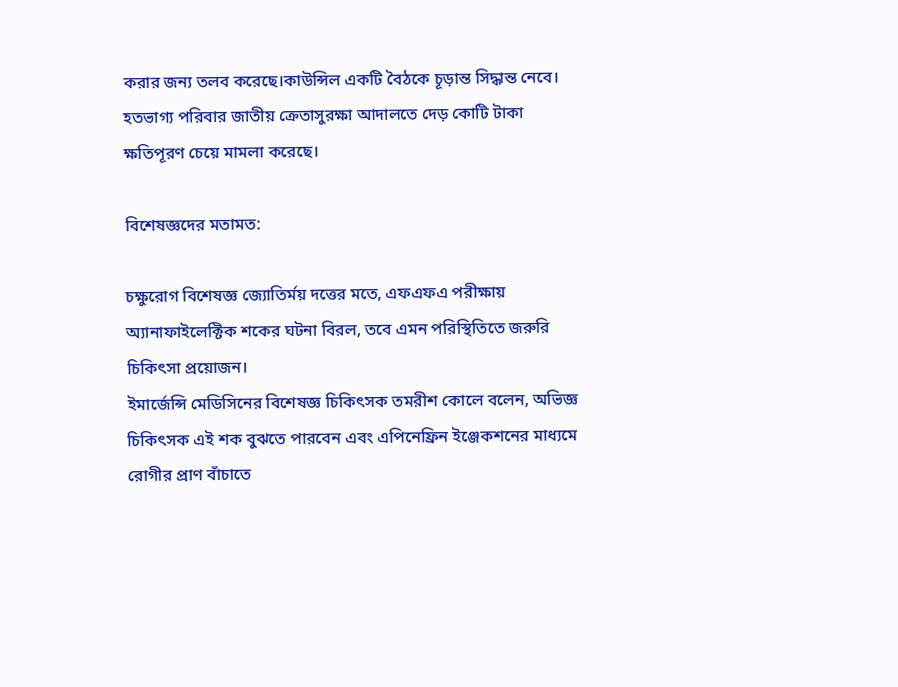করার জন্য তলব করেছে।কাউন্সিল একটি বৈঠকে চূড়ান্ত সিদ্ধান্ত নেবে।
হতভাগ্য পরিবার জাতীয় ক্রেতাসুরক্ষা আদালতে দেড় কোটি টাকা ক্ষতিপূরণ চেয়ে মামলা করেছে।

বিশেষজ্ঞদের মতামত:

চক্ষুরোগ বিশেষজ্ঞ জ্যোতির্ময় দত্তের মতে, এফএফএ পরীক্ষায় অ্যানাফাইলেক্টিক শকের ঘটনা বিরল, তবে এমন পরিস্থিতিতে জরুরি চিকিৎসা প্রয়োজন।
ইমার্জেন্সি মেডিসিনের বিশেষজ্ঞ চিকিৎসক তমরীশ কোলে বলেন, অভিজ্ঞ চিকিৎসক এই শক বুঝতে পারবেন এবং এপিনেফ্রিন ইঞ্জেকশনের মাধ্যমে রোগীর প্রাণ বাঁচাতে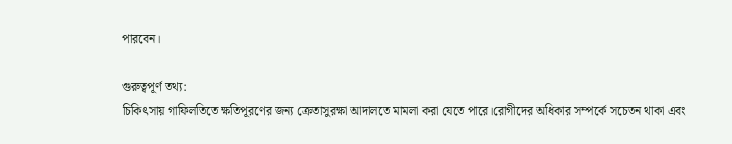পারবেন।

গুরুত্বপূর্ণ তথ্য:
চিকিৎসায় গাফিলতিতে ক্ষতিপূরণের জন্য ক্রেতাসুরক্ষা আদালতে মামলা করা যেতে পারে।রোগীদের অধিকার সম্পর্কে সচেতন থাকা এবং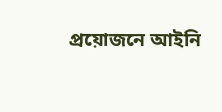প্রয়োজনে আইনি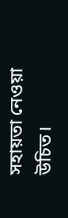সহায়তা নেওয়া উচিত।